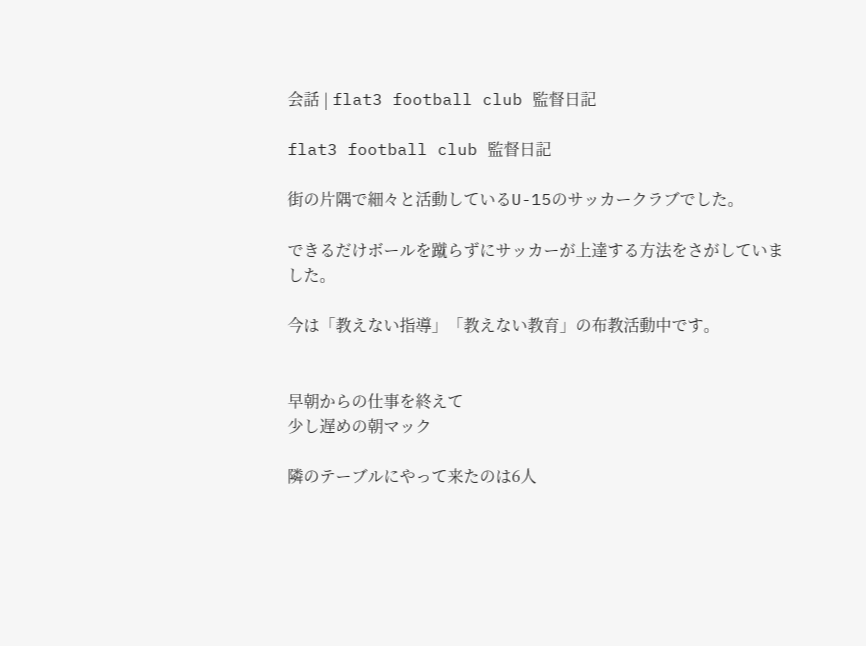会話 | flat3 football club 監督日記

flat3 football club 監督日記

街の片隅で細々と活動しているU-15のサッカークラブでした。

できるだけボールを蹴らずにサッカーが上達する方法をさがしていました。

今は「教えない指導」「教えない教育」の布教活動中です。


早朝からの仕事を終えて
少し遅めの朝マック

隣のテーブルにやって来たのは6人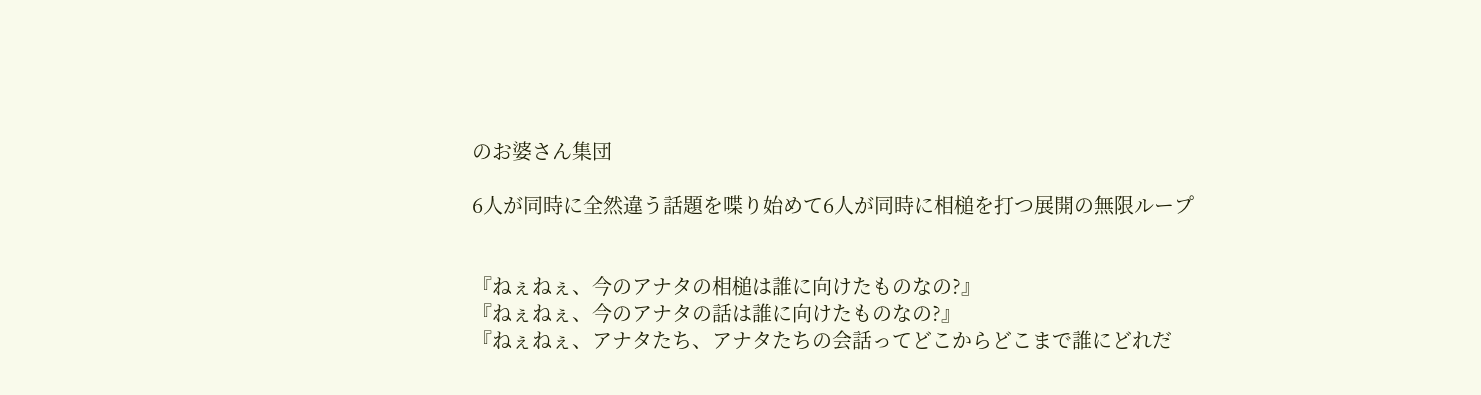のお婆さん集団

6人が同時に全然違う話題を喋り始めて6人が同時に相槌を打つ展開の無限ループ


『ねぇねぇ、今のアナタの相槌は誰に向けたものなの?』
『ねぇねぇ、今のアナタの話は誰に向けたものなの?』
『ねぇねぇ、アナタたち、アナタたちの会話ってどこからどこまで誰にどれだ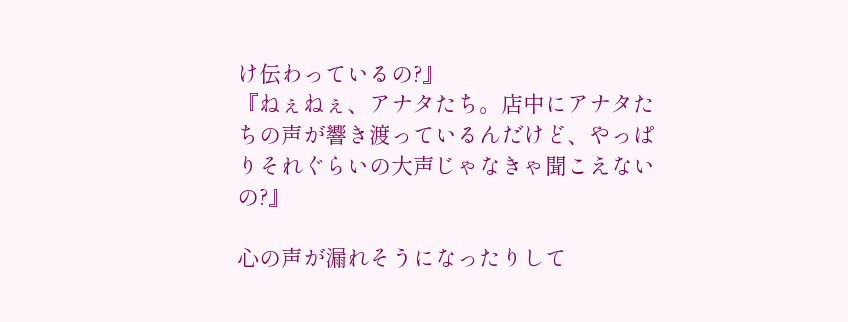け伝わっているの?』
『ねぇねぇ、アナタたち。店中にアナタたちの声が響き渡っているんだけど、やっぱりそれぐらいの大声じゃなきゃ聞こえないの?』

心の声が漏れそうになったりして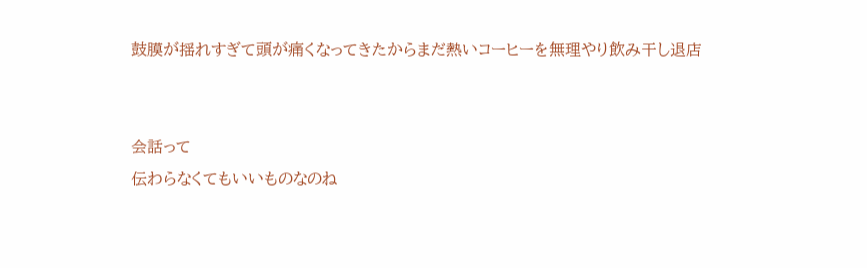鼓膜が揺れすぎて頭が痛くなってきたからまだ熱いコーヒーを無理やり飲み干し退店


会話って
伝わらなくてもいいものなのね